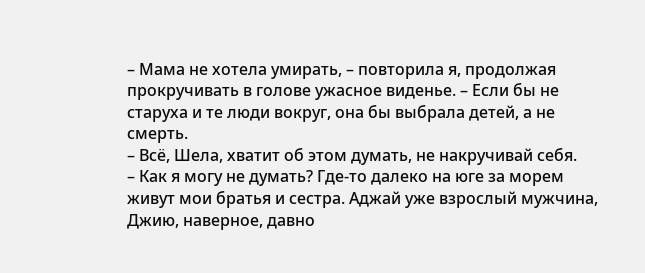– Мама не хотела умирать, – повторила я, продолжая прокручивать в голове ужасное виденье. – Если бы не старуха и те люди вокруг, она бы выбрала детей, а не смерть.
– Всё, Шела, хватит об этом думать, не накручивай себя.
– Как я могу не думать? Где-то далеко на юге за морем живут мои братья и сестра. Аджай уже взрослый мужчина, Джию, наверное, давно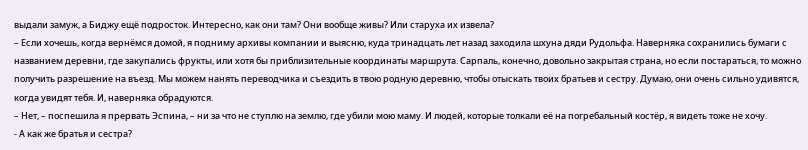выдали замуж, а Биджу ещё подросток. Интересно, как они там? Они вообще живы? Или старуха их извела?
– Если хочешь, когда вернёмся домой, я подниму архивы компании и выясню, куда тринадцать лет назад заходила шхуна дяди Рудольфа. Наверняка сохранились бумаги с названием деревни, где закупались фрукты, или хотя бы приблизительные координаты маршрута. Сарпаль, конечно, довольно закрытая страна, но если постараться, то можно получить разрешение на въезд. Мы можем нанять переводчика и съездить в твою родную деревню, чтобы отыскать твоих братьев и сестру. Думаю, они очень сильно удивятся, когда увидят тебя. И, наверняка обрадуются.
– Нет, – поспешила я прервать Эспина, – ни за что не ступлю на землю, где убили мою маму. И людей, которые толкали её на погребальный костёр, я видеть тоже не хочу.
- А как же братья и сестра?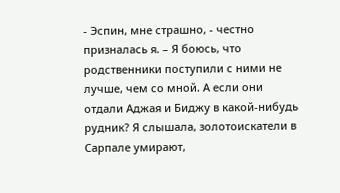- Эспин, мне страшно, - честно призналась я. – Я боюсь, что родственники поступили с ними не лучше, чем со мной. А если они отдали Аджая и Биджу в какой-нибудь рудник? Я слышала, золотоискатели в Сарпале умирают,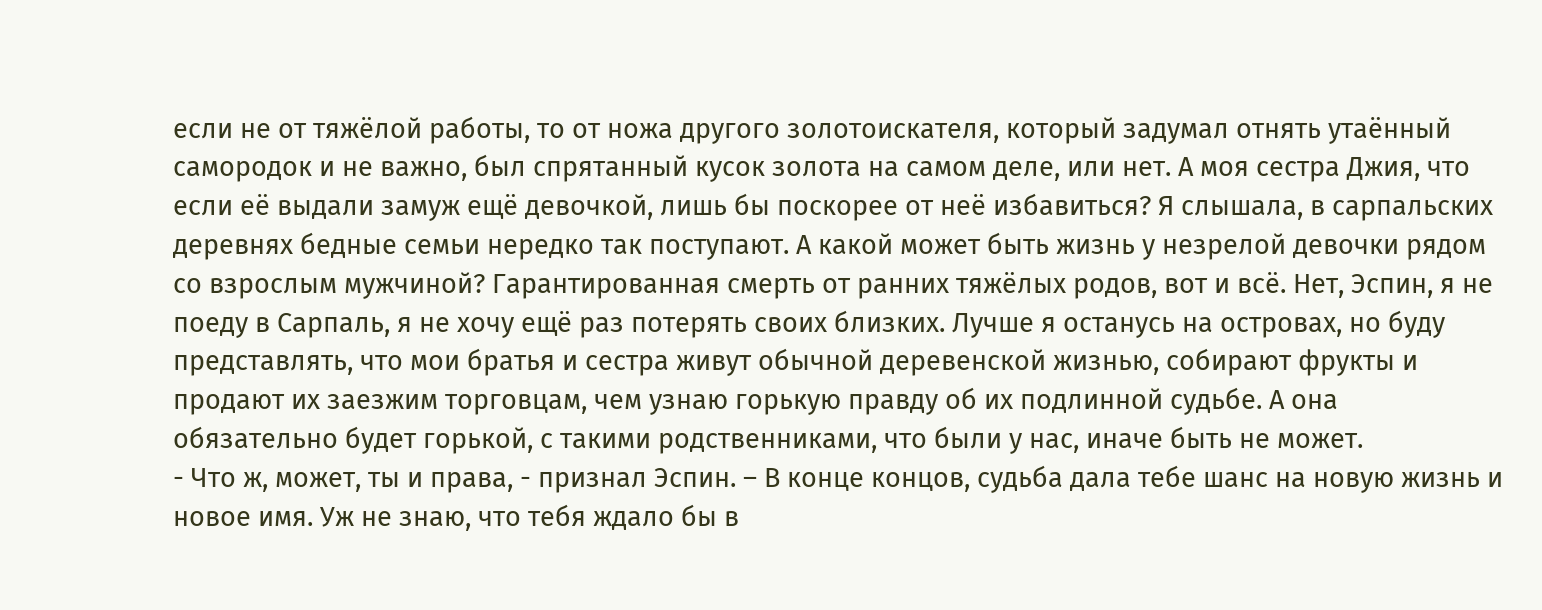если не от тяжёлой работы, то от ножа другого золотоискателя, который задумал отнять утаённый самородок и не важно, был спрятанный кусок золота на самом деле, или нет. А моя сестра Джия, что если её выдали замуж ещё девочкой, лишь бы поскорее от неё избавиться? Я слышала, в сарпальских деревнях бедные семьи нередко так поступают. А какой может быть жизнь у незрелой девочки рядом со взрослым мужчиной? Гарантированная смерть от ранних тяжёлых родов, вот и всё. Нет, Эспин, я не поеду в Сарпаль, я не хочу ещё раз потерять своих близких. Лучше я останусь на островах, но буду представлять, что мои братья и сестра живут обычной деревенской жизнью, собирают фрукты и продают их заезжим торговцам, чем узнаю горькую правду об их подлинной судьбе. А она обязательно будет горькой, с такими родственниками, что были у нас, иначе быть не может.
- Что ж, может, ты и права, - признал Эспин. – В конце концов, судьба дала тебе шанс на новую жизнь и новое имя. Уж не знаю, что тебя ждало бы в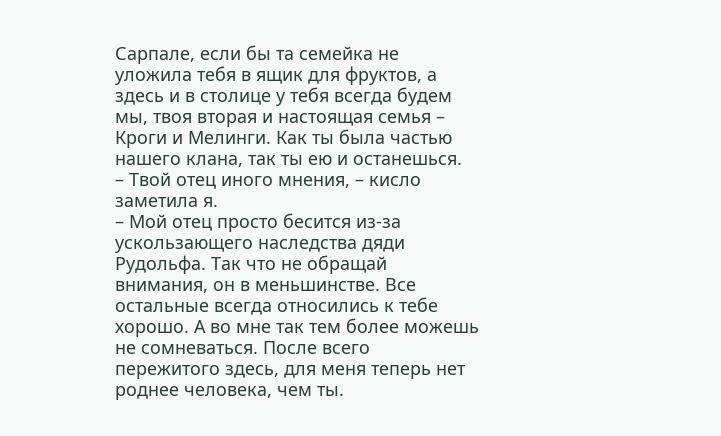Сарпале, если бы та семейка не уложила тебя в ящик для фруктов, а здесь и в столице у тебя всегда будем мы, твоя вторая и настоящая семья – Кроги и Мелинги. Как ты была частью нашего клана, так ты ею и останешься.
– Твой отец иного мнения, – кисло заметила я.
– Мой отец просто бесится из-за ускользающего наследства дяди Рудольфа. Так что не обращай внимания, он в меньшинстве. Все остальные всегда относились к тебе хорошо. А во мне так тем более можешь не сомневаться. После всего пережитого здесь, для меня теперь нет роднее человека, чем ты.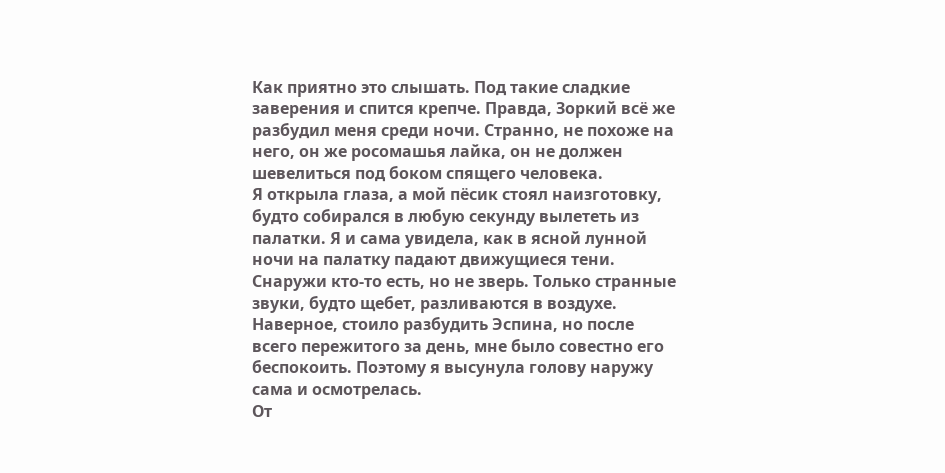Как приятно это слышать. Под такие сладкие заверения и спится крепче. Правда, Зоркий всё же разбудил меня среди ночи. Странно, не похоже на него, он же росомашья лайка, он не должен шевелиться под боком спящего человека.
Я открыла глаза, а мой пёсик стоял наизготовку, будто собирался в любую секунду вылететь из палатки. Я и сама увидела, как в ясной лунной ночи на палатку падают движущиеся тени. Снаружи кто-то есть, но не зверь. Только странные звуки, будто щебет, разливаются в воздухе.
Наверное, стоило разбудить Эспина, но после всего пережитого за день, мне было совестно его беспокоить. Поэтому я высунула голову наружу сама и осмотрелась.
От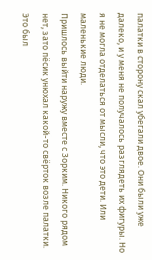палатки в сторону скал убегали двое. Они были уже далеко, и у меня не получалось разглядеть их фигуры. Но я не могла отделаться от мысли, что это дети. Или маленькие люди.
Пришлось выйти наружу вместе с Зорким. Никого рядом нет, зато пёсик унюхал какой-то свёрток возле палатки. Это был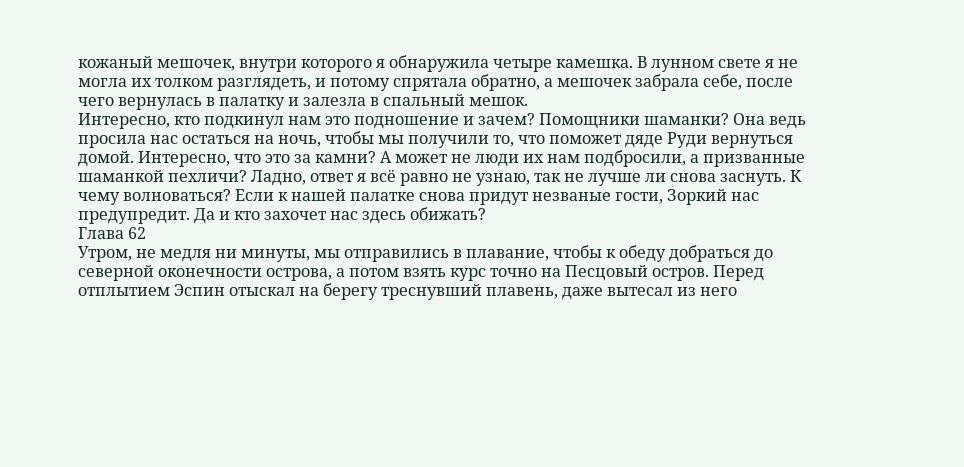кожаный мешочек, внутри которого я обнаружила четыре камешка. В лунном свете я не могла их толком разглядеть, и потому спрятала обратно, а мешочек забрала себе, после чего вернулась в палатку и залезла в спальный мешок.
Интересно, кто подкинул нам это подношение и зачем? Помощники шаманки? Она ведь просила нас остаться на ночь, чтобы мы получили то, что поможет дяде Руди вернуться домой. Интересно, что это за камни? А может не люди их нам подбросили, а призванные шаманкой пехличи? Ладно, ответ я всё равно не узнаю, так не лучше ли снова заснуть. К чему волноваться? Если к нашей палатке снова придут незваные гости, Зоркий нас предупредит. Да и кто захочет нас здесь обижать?
Глава 62
Утром, не медля ни минуты, мы отправились в плавание, чтобы к обеду добраться до северной оконечности острова, а потом взять курс точно на Песцовый остров. Перед отплытием Эспин отыскал на берегу треснувший плавень, даже вытесал из него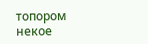топором некое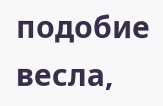подобие весла,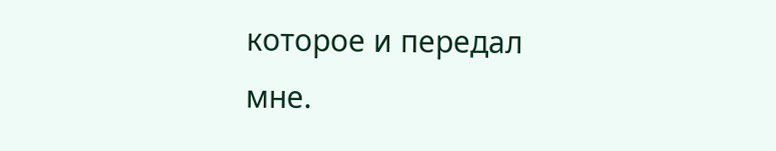которое и передал мне.